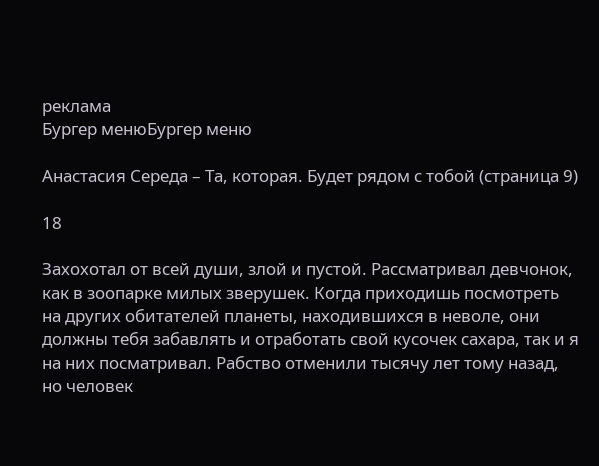реклама
Бургер менюБургер меню

Анастасия Середа – Та, которая. Будет рядом с тобой (страница 9)

18

Захохотал от всей души, злой и пустой. Рассматривал девчонок, как в зоопарке милых зверушек. Когда приходишь посмотреть на других обитателей планеты, находившихся в неволе, они должны тебя забавлять и отработать свой кусочек сахара, так и я на них посматривал. Рабство отменили тысячу лет тому назад, но человек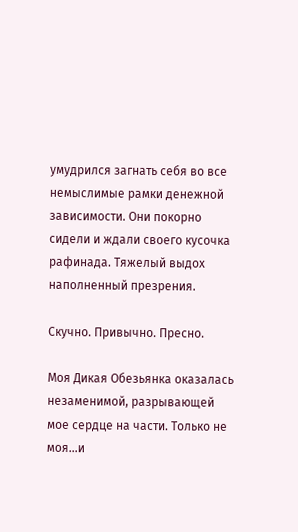умудрился загнать себя во все немыслимые рамки денежной зависимости. Они покорно сидели и ждали своего кусочка рафинада. Тяжелый выдох наполненный презрения.

Скучно. Привычно. Пресно.

Моя Дикая Обезьянка оказалась незаменимой, разрывающей мое сердце на части. Только не моя…и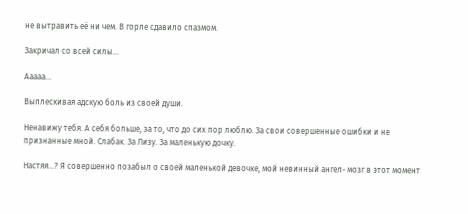не вытравить её ни чем. В горле сдавило спазмом.

Закричал со всей силы…

Ааааа…

Выплескивая адскую боль из своей души.

Ненавижу тебя. А себя больше, за то, что до сих пор люблю. За свои совершенные ошибки и не признанные мной. Слабак. За Лизу. За маленькую дочку.

Настяя…? Я совершенно позабыл о своей маленькой девочке, мой невинный ангел- мозг в этот момент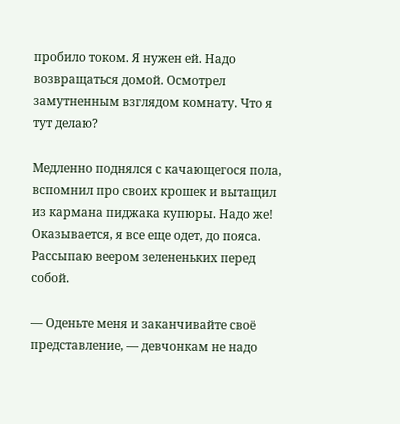пробило током. Я нужен ей. Надо возвращаться домой. Осмотрел замутненным взглядом комнату. Что я тут делаю?

Медленно поднялся с качающегося пола, вспомнил про своих крошек и вытащил из кармана пиджака купюры. Надо же! Оказывается, я все еще одет, до пояса. Рассыпаю веером зелененьких перед собой.

— Оденьте меня и заканчивайте своё представление, — девчонкам не надо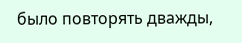было повторять дважды,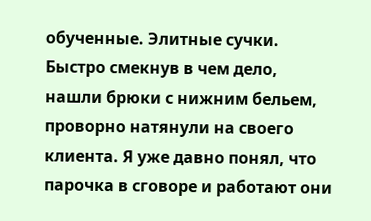обученные. Элитные сучки. Быстро смекнув в чем дело, нашли брюки с нижним бельем, проворно натянули на своего клиента. Я уже давно понял, что парочка в сговоре и работают они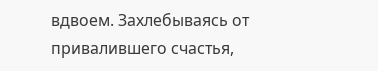вдвоем. Захлебываясь от привалившего счастья,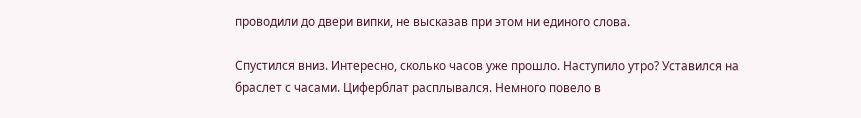проводили до двери випки, не высказав при этом ни единого слова.

Спустился вниз. Интересно, сколько часов уже прошло. Наступило утро? Уставился на браслет с часами. Циферблат расплывался. Немного повело в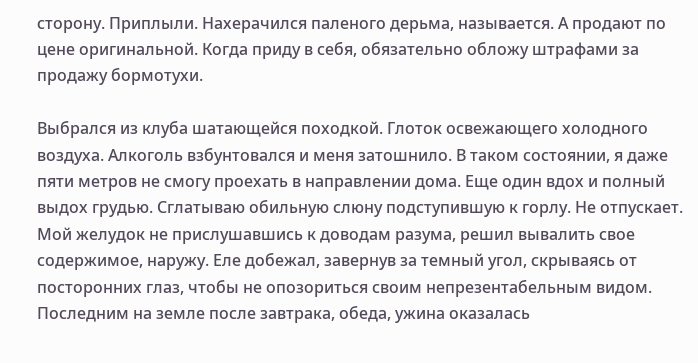сторону. Приплыли. Нахерачился паленого дерьма, называется. А продают по цене оригинальной. Когда приду в себя, обязательно обложу штрафами за продажу бормотухи.

Выбрался из клуба шатающейся походкой. Глоток освежающего холодного воздуха. Алкоголь взбунтовался и меня затошнило. В таком состоянии, я даже пяти метров не смогу проехать в направлении дома. Еще один вдох и полный выдох грудью. Сглатываю обильную слюну подступившую к горлу. Не отпускает. Мой желудок не прислушавшись к доводам разума, решил вывалить свое содержимое, наружу. Еле добежал, завернув за темный угол, скрываясь от посторонних глаз, чтобы не опозориться своим непрезентабельным видом. Последним на земле после завтрака, обеда, ужина оказалась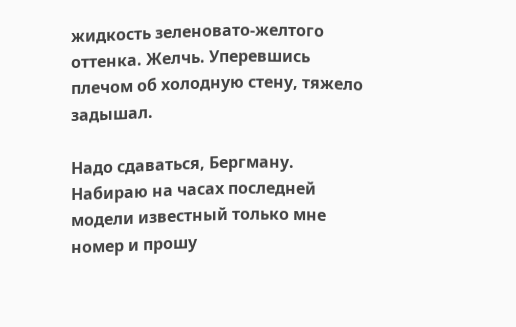жидкость зеленовато-желтого оттенка. Желчь. Уперевшись плечом об холодную стену, тяжело задышал.

Надо сдаваться, Бергману. Набираю на часах последней модели известный только мне номер и прошу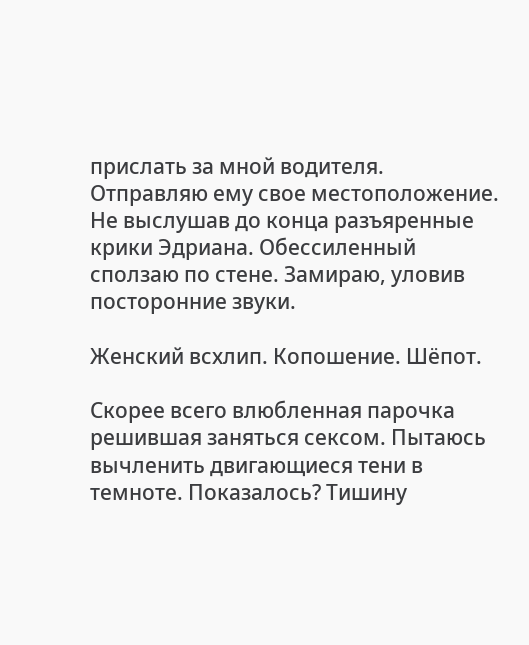прислать за мной водителя. Отправляю ему свое местоположение. Не выслушав до конца разъяренные крики Эдриана. Обессиленный сползаю по стене. Замираю, уловив посторонние звуки.

Женский всхлип. Копошение. Шёпот.

Скорее всего влюбленная парочка решившая заняться сексом. Пытаюсь вычленить двигающиеся тени в темноте. Показалось? Тишину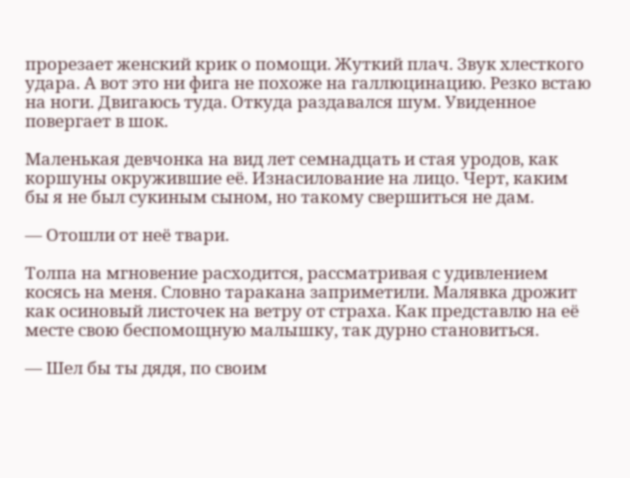прорезает женский крик о помощи. Жуткий плач. Звук хлесткого удара. А вот это ни фига не похоже на галлюцинацию. Резко встаю на ноги. Двигаюсь туда. Откуда раздавался шум. Увиденное повергает в шок.

Маленькая девчонка на вид лет семнадцать и стая уродов, как коршуны окружившие её. Изнасилование на лицо. Черт, каким бы я не был сукиным сыном, но такому свершиться не дам.

— Отошли от неё твари.

Толпа на мгновение расходится, рассматривая с удивлением косясь на меня. Словно таракана заприметили. Малявка дрожит как осиновый листочек на ветру от страха. Как представлю на её месте свою беспомощную малышку, так дурно становиться.

— Шел бы ты дядя, по своим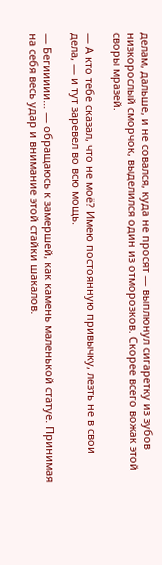делам, дальше, и не совался, куда не просят — выплюнул сигаретку из зубов низкорослый сморчок, выделился один из отморозков. Скорее всего вожак этой своры мразей.

— А кто тебе сказал, что не моё? Имею постоянную привычку, лезть не в свои дела, — и тут заревел во всю мощь.

— Бегиииии… — обращаюсь к замершей, как камень маленькой статуе. Принимая на себя весь удар и внимание этой стайки шакалов.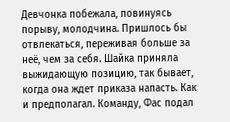Девчонка побежала, повинуясь порыву, молодчина. Пришлось бы отвлекаться, переживая больше за неё, чем за себя. Шайка приняла выжидающую позицию, так бывает, когда она ждет приказа напасть. Как и предполагал. Команду, Фас подал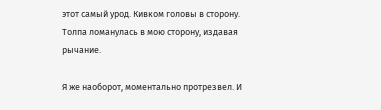этот самый урод. Кивком головы в сторону. Толпа ломанулась в мою сторону, издавая рычание.

Я же наоборот, моментально протрезвел. И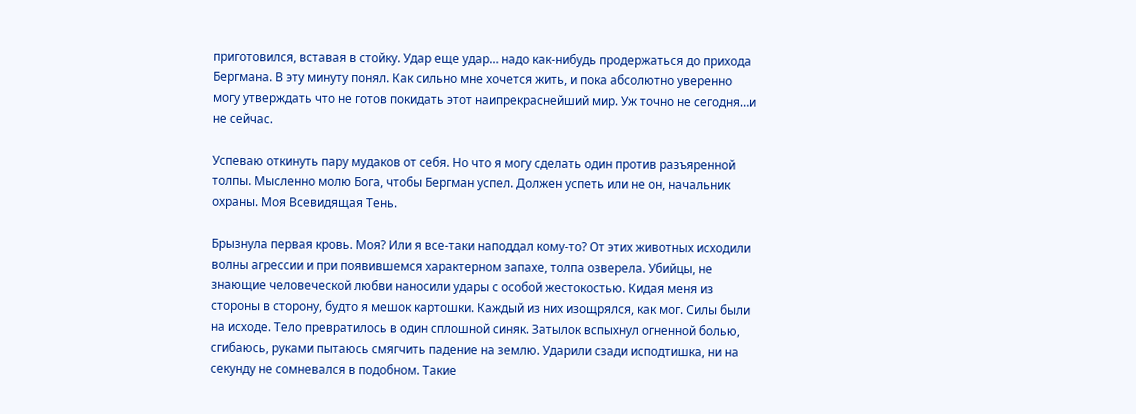приготовился, вставая в стойку. Удар еще удар… надо как-нибудь продержаться до прихода Бергмана. В эту минуту понял. Как сильно мне хочется жить, и пока абсолютно уверенно могу утверждать что не готов покидать этот наипрекраснейший мир. Уж точно не сегодня…и не сейчас.

Успеваю откинуть пару мудаков от себя. Но что я могу сделать один против разъяренной толпы. Мысленно молю Бога, чтобы Бергман успел. Должен успеть или не он, начальник охраны. Моя Всевидящая Тень.

Брызнула первая кровь. Моя? Или я все-таки наподдал кому-то? От этих животных исходили волны агрессии и при появившемся характерном запахе, толпа озверела. Убийцы, не знающие человеческой любви наносили удары с особой жестокостью. Кидая меня из стороны в сторону, будто я мешок картошки. Каждый из них изощрялся, как мог. Силы были на исходе. Тело превратилось в один сплошной синяк. Затылок вспыхнул огненной болью, сгибаюсь, руками пытаюсь смягчить падение на землю. Ударили сзади исподтишка, ни на секунду не сомневался в подобном. Такие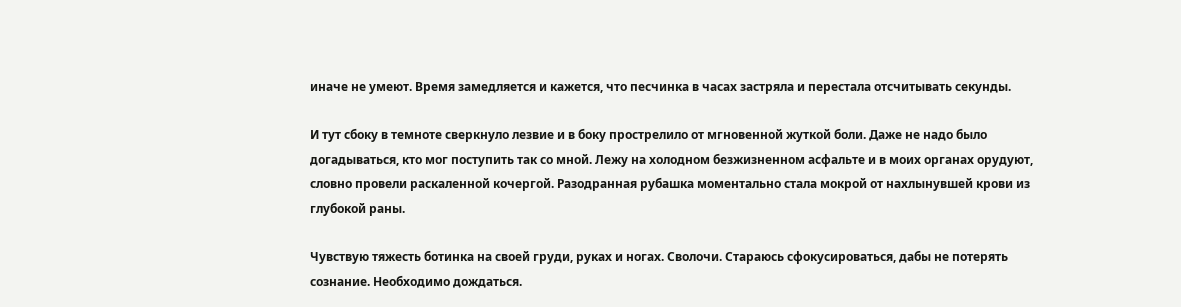иначе не умеют. Время замедляется и кажется, что песчинка в часах застряла и перестала отсчитывать секунды.

И тут сбоку в темноте сверкнуло лезвие и в боку прострелило от мгновенной жуткой боли. Даже не надо было догадываться, кто мог поступить так со мной. Лежу на холодном безжизненном асфальте и в моих органах орудуют, словно провели раскаленной кочергой. Разодранная рубашка моментально стала мокрой от нахлынувшей крови из глубокой раны.

Чувствую тяжесть ботинка на своей груди, руках и ногах. Сволочи. Стараюсь сфокусироваться, дабы не потерять сознание. Необходимо дождаться.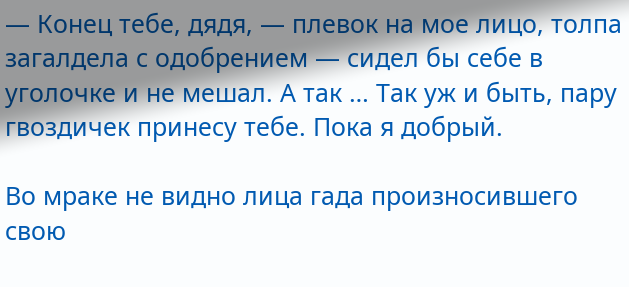— Конец тебе, дядя, — плевок на мое лицо, толпа загалдела с одобрением — сидел бы себе в уголочке и не мешал. А так … Так уж и быть, пару гвоздичек принесу тебе. Пока я добрый.

Во мраке не видно лица гада произносившего свою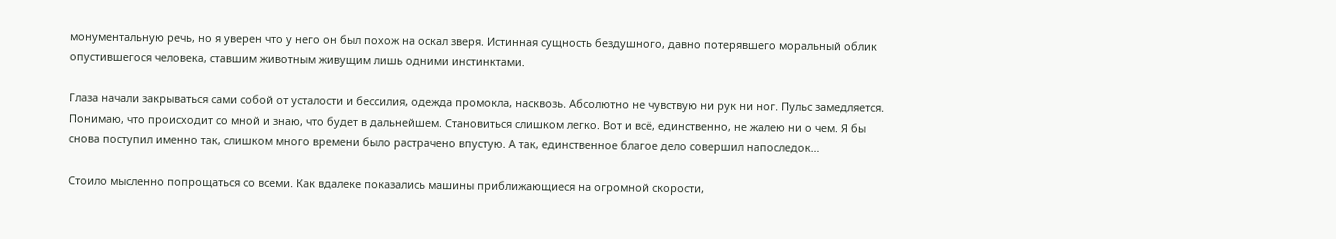монументальную речь, но я уверен что у него он был похож на оскал зверя. Истинная сущность бездушного, давно потерявшего моральный облик опустившегося человека, ставшим животным живущим лишь одними инстинктами.

Глаза начали закрываться сами собой от усталости и бессилия, одежда промокла, насквозь. Абсолютно не чувствую ни рук ни ног. Пульс замедляется. Понимаю, что происходит со мной и знаю, что будет в дальнейшем. Становиться слишком легко. Вот и всё, единственно, не жалею ни о чем. Я бы снова поступил именно так, слишком много времени было растрачено впустую. А так, единственное благое дело совершил напоследок…

Стоило мысленно попрощаться со всеми. Как вдалеке показались машины приближающиеся на огромной скорости,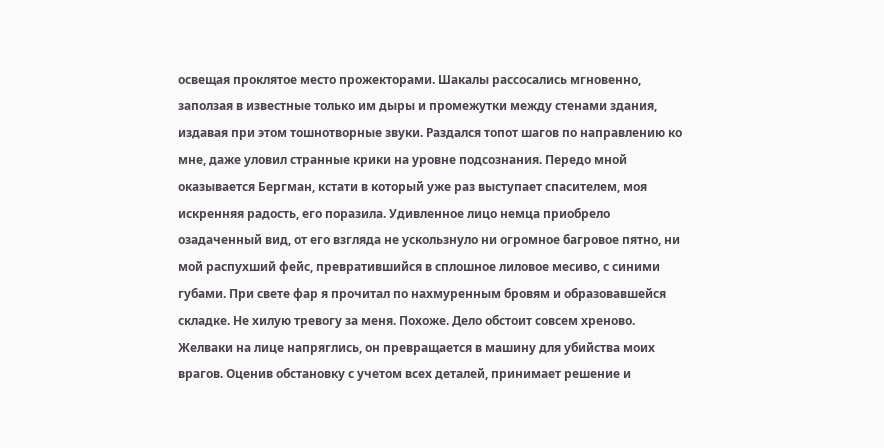освещая проклятое место прожекторами. Шакалы рассосались мгновенно, заползая в известные только им дыры и промежутки между стенами здания, издавая при этом тошнотворные звуки. Раздался топот шагов по направлению ко мне, даже уловил странные крики на уровне подсознания. Передо мной оказывается Бергман, кстати в который уже раз выступает спасителем, моя искренняя радость, его поразила. Удивленное лицо немца приобрело озадаченный вид, от его взгляда не ускользнуло ни огромное багровое пятно, ни мой распухший фейс, превратившийся в сплошное лиловое месиво, с синими губами. При свете фар я прочитал по нахмуренным бровям и образовавшейся складке. Не хилую тревогу за меня. Похоже. Дело обстоит совсем хреново. Желваки на лице напряглись, он превращается в машину для убийства моих врагов. Оценив обстановку с учетом всех деталей, принимает решение и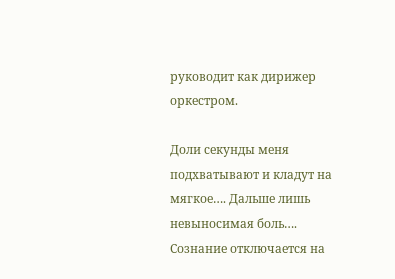руководит как дирижер оркестром.

Доли секунды меня подхватывают и кладут на мягкое…. Дальше лишь невыносимая боль…. Сознание отключается на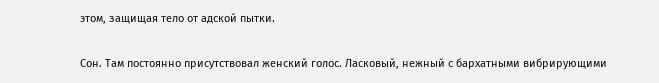этом, защищая тело от адской пытки.

Сон. Там постоянно присутствовал женский голос. Ласковый, нежный с бархатными вибрирующими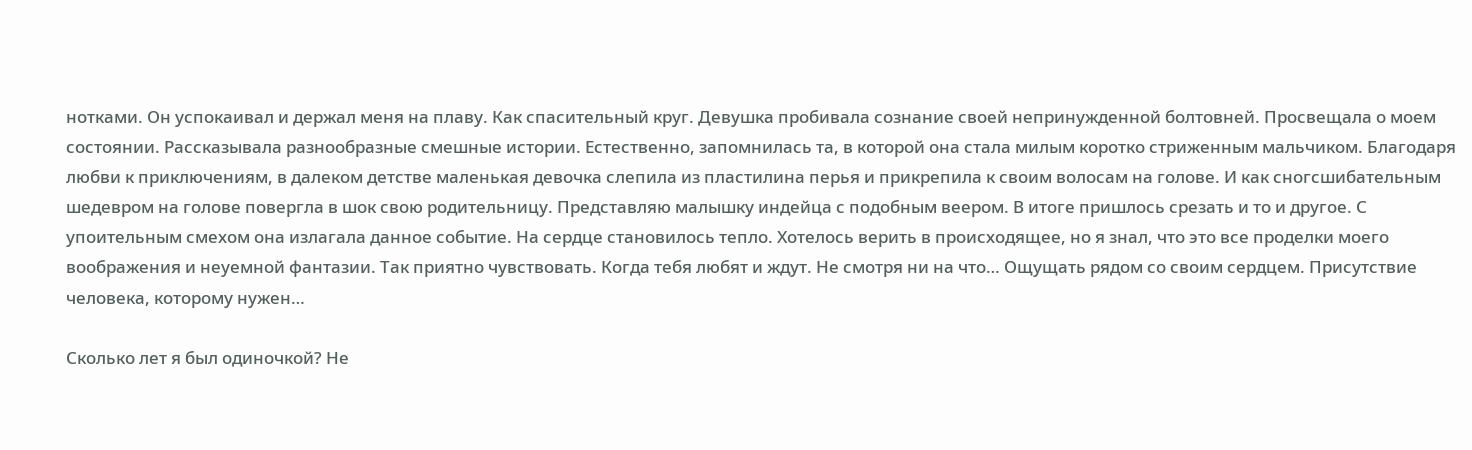нотками. Он успокаивал и держал меня на плаву. Как спасительный круг. Девушка пробивала сознание своей непринужденной болтовней. Просвещала о моем состоянии. Рассказывала разнообразные смешные истории. Естественно, запомнилась та, в которой она стала милым коротко стриженным мальчиком. Благодаря любви к приключениям, в далеком детстве маленькая девочка слепила из пластилина перья и прикрепила к своим волосам на голове. И как сногсшибательным шедевром на голове повергла в шок свою родительницу. Представляю малышку индейца с подобным веером. В итоге пришлось срезать и то и другое. С упоительным смехом она излагала данное событие. На сердце становилось тепло. Хотелось верить в происходящее, но я знал, что это все проделки моего воображения и неуемной фантазии. Так приятно чувствовать. Когда тебя любят и ждут. Не смотря ни на что… Ощущать рядом со своим сердцем. Присутствие человека, которому нужен…

Сколько лет я был одиночкой? Не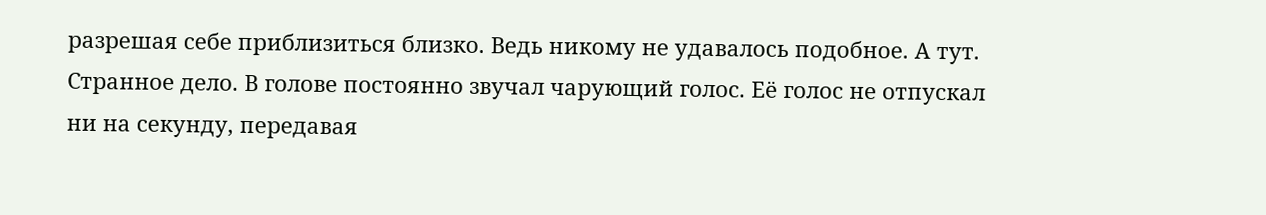разрешая себе приблизиться близко. Ведь никому не удавалось подобное. А тут. Странное дело. В голове постоянно звучал чарующий голос. Её голос не отпускал ни на секунду, передавая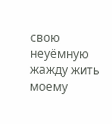свою неуёмную жажду жить моему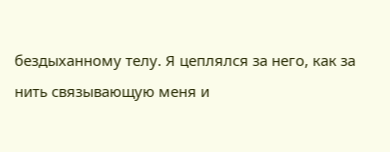бездыханному телу. Я цеплялся за него, как за нить связывающую меня и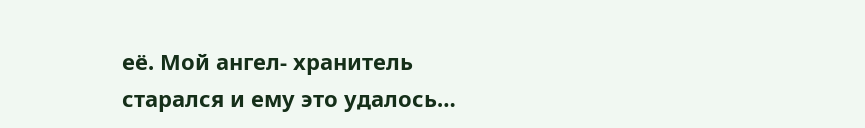её. Мой ангел- хранитель старался и ему это удалось…